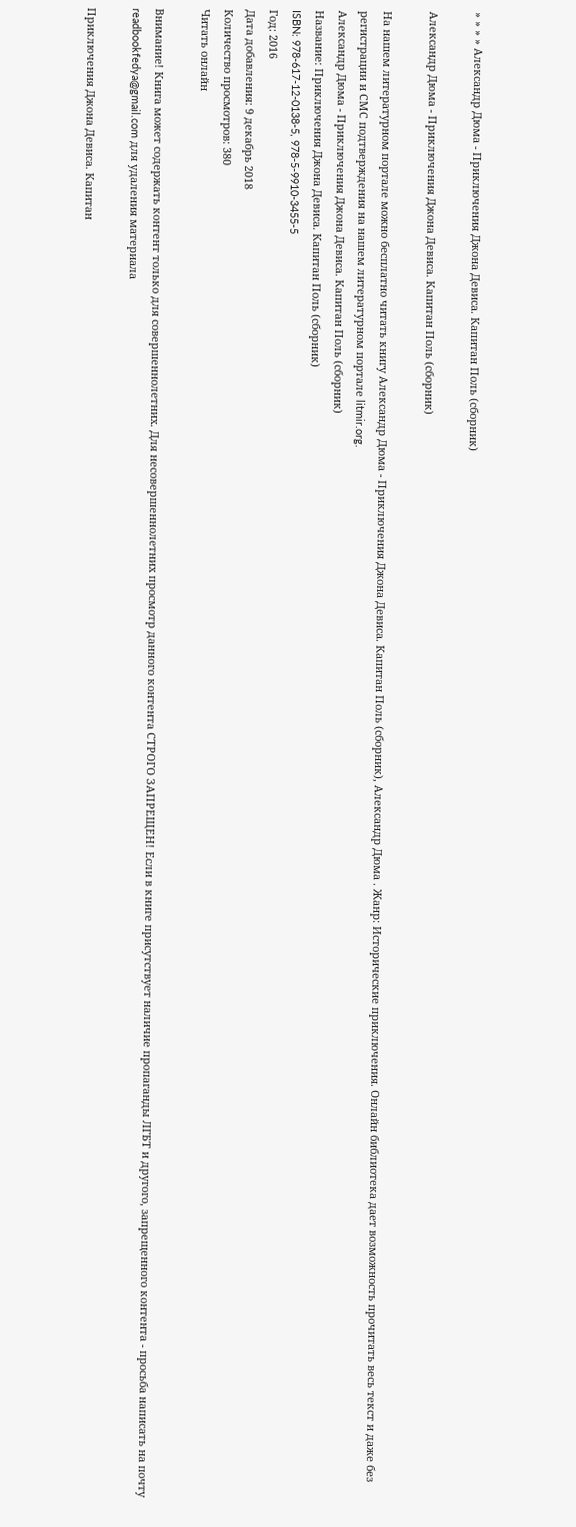» » » » Александр Дюма - Приключения Джона Девиса. Капитан Поль (сборник)

Александр Дюма - Приключения Джона Девиса. Капитан Поль (сборник)

На нашем литературном портале можно бесплатно читать книгу Александр Дюма - Приключения Джона Девиса. Капитан Поль (сборник), Александр Дюма . Жанр: Исторические приключения. Онлайн библиотека дает возможность прочитать весь текст и даже без регистрации и СМС подтверждения на нашем литературном портале litmir.org.
Александр Дюма - Приключения Джона Девиса. Капитан Поль (сборник)
Название: Приключения Джона Девиса. Капитан Поль (сборник)
ISBN: 978-617-12-0138-5, 978-5-9910-3455-5
Год: 2016
Дата добавления: 9 декабрь 2018
Количество просмотров: 380
Читать онлайн

Внимание! Книга может содержать контент только для совершеннолетних. Для несовершеннолетних просмотр данного контента СТРОГО ЗАПРЕЩЕН! Если в книге присутствует наличие пропаганды ЛГБТ и другого, запрещенного контента - просьба написать на почту readbookfedya@gmail.com для удаления материала

Приключения Джона Девиса. Капитан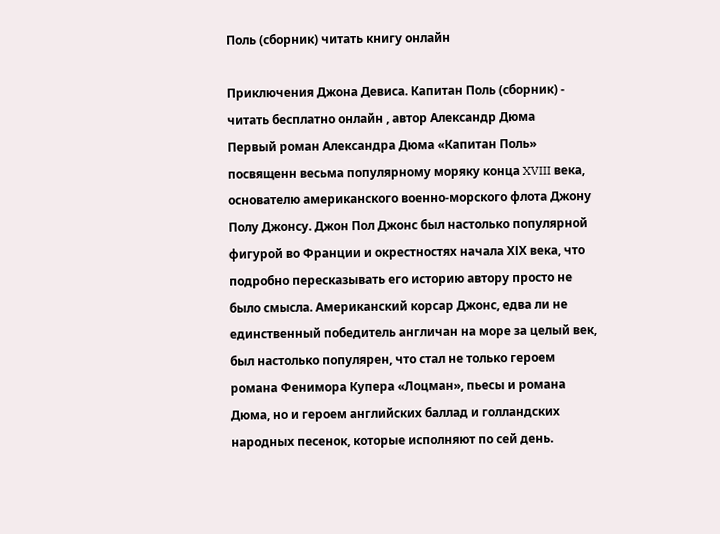Поль (сборник) читать книгу онлайн

Приключения Джона Девиса. Капитан Поль (сборник) - читать бесплатно онлайн , автор Александр Дюма
Первый роман Александра Дюма «Капитан Поль» посвященн весьма популярному моряку конца XVIII века, основателю американского военно-морского флота Джону Полу Джонсу. Джон Пол Джонс был настолько популярной фигурой во Франции и окрестностях начала XІХ века, что подробно пересказывать его историю автору просто не было смысла. Американский корсар Джонс, едва ли не единственный победитель англичан на море за целый век, был настолько популярен, что стал не только героем романа Фенимора Купера «Лоцман», пьесы и романа Дюма, но и героем английских баллад и голландских народных песенок, которые исполняют по сей день.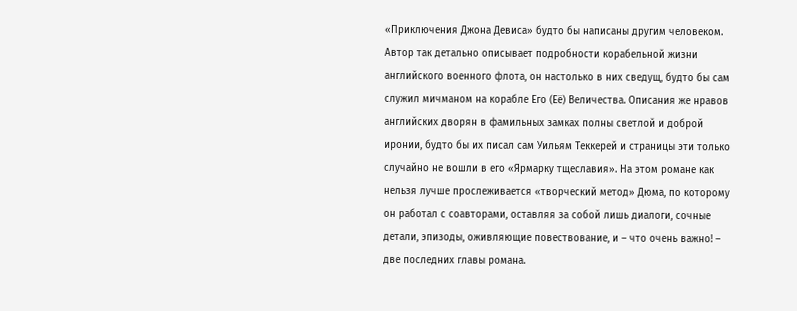«Приключения Джона Девиса» будто бы написаны другим человеком. Автор так детально описывает подробности корабельной жизни английского военного флота, он настолько в них сведущ, будто бы сам служил мичманом на корабле Его (Её) Величества. Описания же нравов английских дворян в фамильных замках полны светлой и доброй иронии, будто бы их писал сам Уильям Теккерей и страницы эти только случайно не вошли в его «Ярмарку тщеславия». На этом романе как нельзя лучше прослеживается «творческий метод» Дюма, по которому он работал с соавторами, оставляя за собой лишь диалоги, сочные детали, эпизоды, оживляющие повествование, и – что очень важно! – две последних главы романа.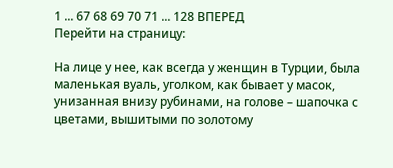1 ... 67 68 69 70 71 ... 128 ВПЕРЕД
Перейти на страницу:

На лице у нее, как всегда у женщин в Турции, была маленькая вуаль, уголком, как бывает у масок, унизанная внизу рубинами, на голове – шапочка с цветами, вышитыми по золотому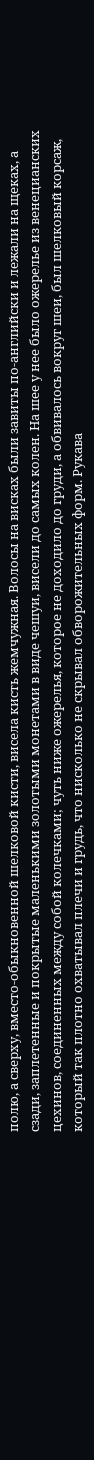полю, а сверху, вместо-обыкновенной шелковой кисти, висела кисть жемчужная. Волосы на висках были завиты по-английски и лежали на щеках, а сзади, заплетенные и покрытые маленькими золотыми монетами в виде чешуи, висели до самых колен. На шее у нее было ожерелье из венецианских цехинов, соединенных между собой колечками; чуть ниже ожерелья, которое не доходило до груди, а обвивалось вокруг шеи, был шелковый корсаж, который так плотно охватывал плечи и грудь, что нисколько не скрывал обворожительных форм. Рукава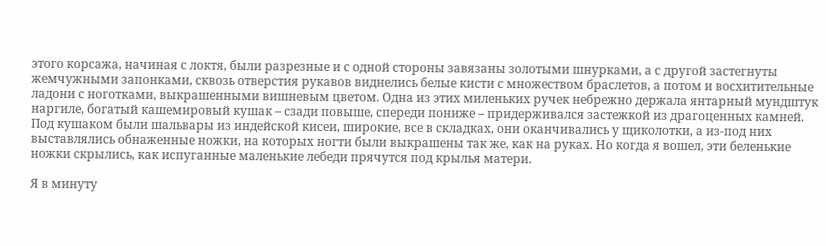этого корсажа, начиная с локтя, были разрезные и с одной стороны завязаны золотыми шнурками, а с другой застегнуты жемчужными запонками, сквозь отверстия рукавов виднелись белые кисти с множеством браслетов, а потом и восхитительные ладони с ноготками, выкрашенными вишневым цветом. Одна из этих миленьких ручек небрежно держала янтарный мундштук наргиле, богатый кашемировый кушак – сзади повыше, спереди пониже – придерживался застежкой из драгоценных камней. Под кушаком были шальвары из индейской кисеи, широкие, все в складках, они оканчивались у щиколотки, а из-под них выставлялись обнаженные ножки, на которых ногти были выкрашены так же, как на руках. Но когда я вошел, эти беленькие ножки скрылись, как испуганные маленькие лебеди прячутся под крылья матери.

Я в минуту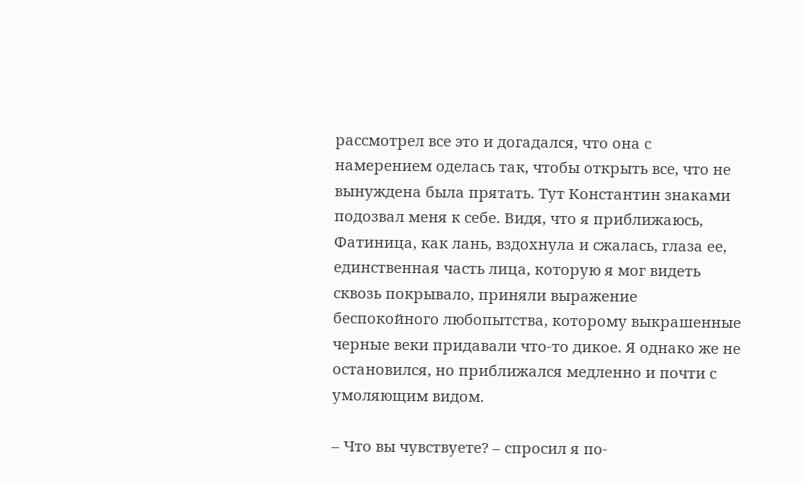рассмотрел все это и догадался, что она с намерением оделась так, чтобы открыть все, что не вынуждена была прятать. Тут Константин знаками подозвал меня к себе. Видя, что я приближаюсь, Фатиница, как лань, вздохнула и сжалась, глаза ее, единственная часть лица, которую я мог видеть сквозь покрывало, приняли выражение беспокойного любопытства, которому выкрашенные черные веки придавали что-то дикое. Я однако же не остановился, но приближался медленно и почти с умоляющим видом.

– Что вы чувствуете? – спросил я по-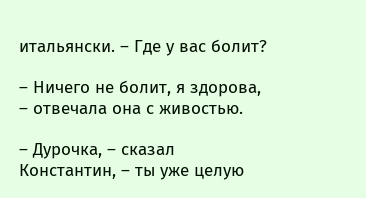итальянски. – Где у вас болит?

– Ничего не болит, я здорова, – отвечала она с живостью.

– Дурочка, – сказал Константин, – ты уже целую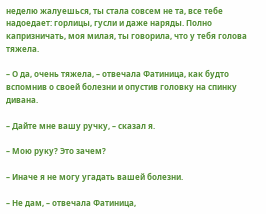неделю жалуешься, ты стала совсем не та, все тебе надоедает: горлицы, гусли и даже наряды. Полно капризничать, моя милая, ты говорила, что у тебя голова тяжела.

– О да, очень тяжела, – отвечала Фатиница, как будто вспомнив о своей болезни и опустив головку на спинку дивана.

– Дайте мне вашу ручку, – сказал я.

– Мою руку? Это зачем?

– Иначе я не могу угадать вашей болезни.

– Не дам, – отвечала Фатиница,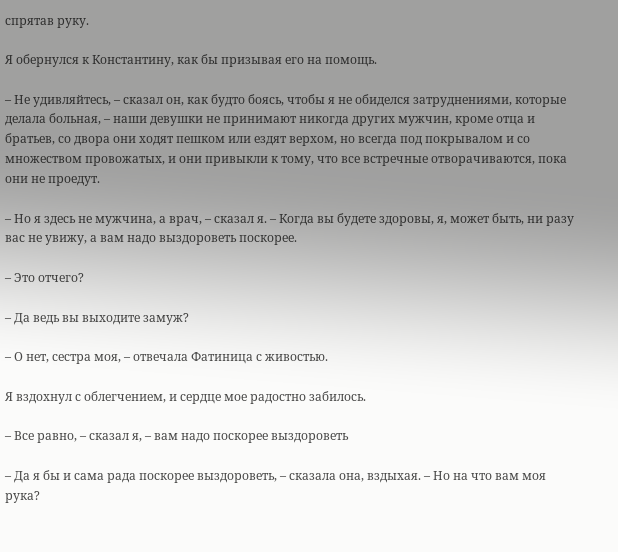спрятав руку.

Я обернулся к Константину, как бы призывая его на помощь.

– Не удивляйтесь, – сказал он, как будто боясь, чтобы я не обиделся затруднениями, которые делала больная, – наши девушки не принимают никогда других мужчин, кроме отца и братьев, со двора они ходят пешком или ездят верхом, но всегда под покрывалом и со множеством провожатых, и они привыкли к тому, что все встречные отворачиваются, пока они не проедут.

– Но я здесь не мужчина, а врач, – сказал я. – Когда вы будете здоровы, я, может быть, ни разу вас не увижу, а вам надо выздороветь поскорее.

– Это отчего?

– Да ведь вы выходите замуж?

– О нет, сестра моя, – отвечала Фатиница с живостью.

Я вздохнул с облегчением, и сердце мое радостно забилось.

– Все равно, – сказал я, – вам надо поскорее выздороветь

– Да я бы и сама рада поскорее выздороветь, – сказала она, вздыхая. – Но на что вам моя рука?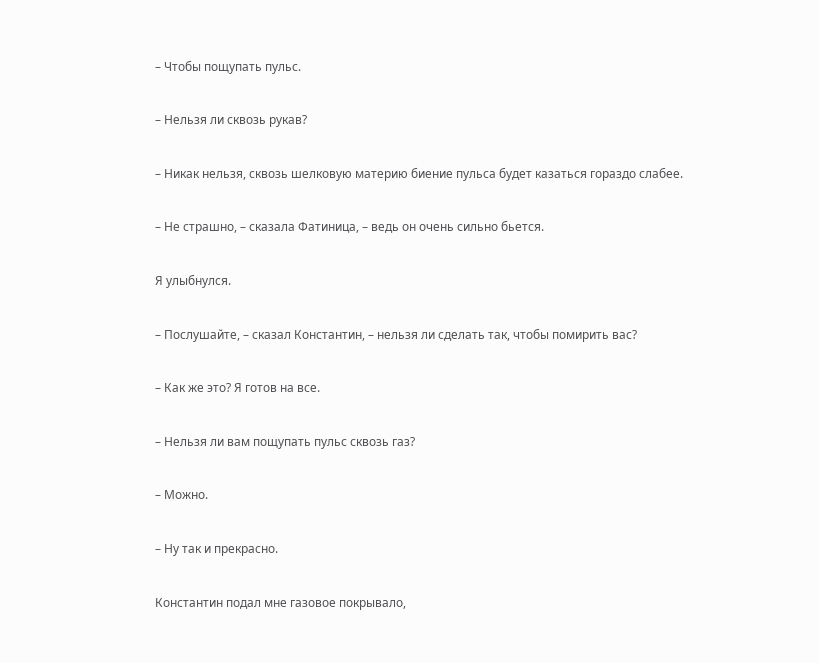– Чтобы пощупать пульс.

– Нельзя ли сквозь рукав?

– Никак нельзя, сквозь шелковую материю биение пульса будет казаться гораздо слабее.

– Не страшно, – сказала Фатиница, – ведь он очень сильно бьется.

Я улыбнулся.

– Послушайте, – сказал Константин, – нельзя ли сделать так, чтобы помирить вас?

– Как же это? Я готов на все.

– Нельзя ли вам пощупать пульс сквозь газ?

– Можно.

– Ну так и прекрасно.

Константин подал мне газовое покрывало,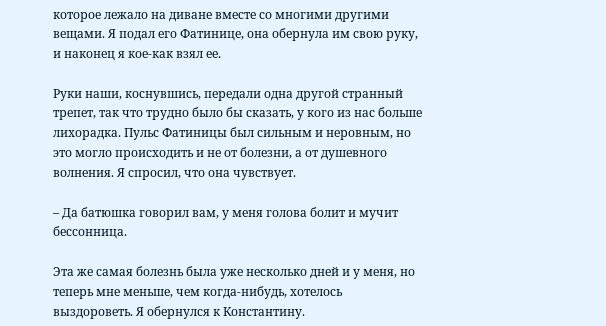которое лежало на диване вместе со многими другими вещами. Я подал его Фатинице, она обернула им свою руку, и наконец я кое-как взял ее.

Руки наши, коснувшись, передали одна другой странный трепет, так что трудно было бы сказать, у кого из нас больше лихорадка. Пульс Фатиницы был сильным и неровным, но это могло происходить и не от болезни, а от душевного волнения. Я спросил, что она чувствует.

– Да батюшка говорил вам, у меня голова болит и мучит бессонница.

Эта же самая болезнь была уже несколько дней и у меня, но теперь мне меньше, чем когда-нибудь, хотелось выздороветь. Я обернулся к Константину.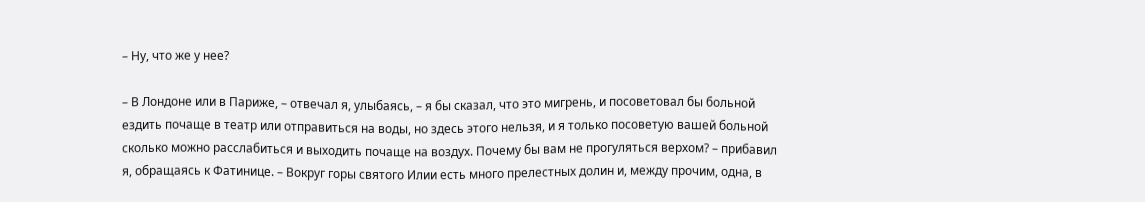– Ну, что же у нее?

– В Лондоне или в Париже, – отвечал я, улыбаясь, – я бы сказал, что это мигрень, и посоветовал бы больной ездить почаще в театр или отправиться на воды, но здесь этого нельзя, и я только посоветую вашей больной сколько можно расслабиться и выходить почаще на воздух. Почему бы вам не прогуляться верхом? – прибавил я, обращаясь к Фатинице. – Вокруг горы святого Илии есть много прелестных долин и, между прочим, одна, в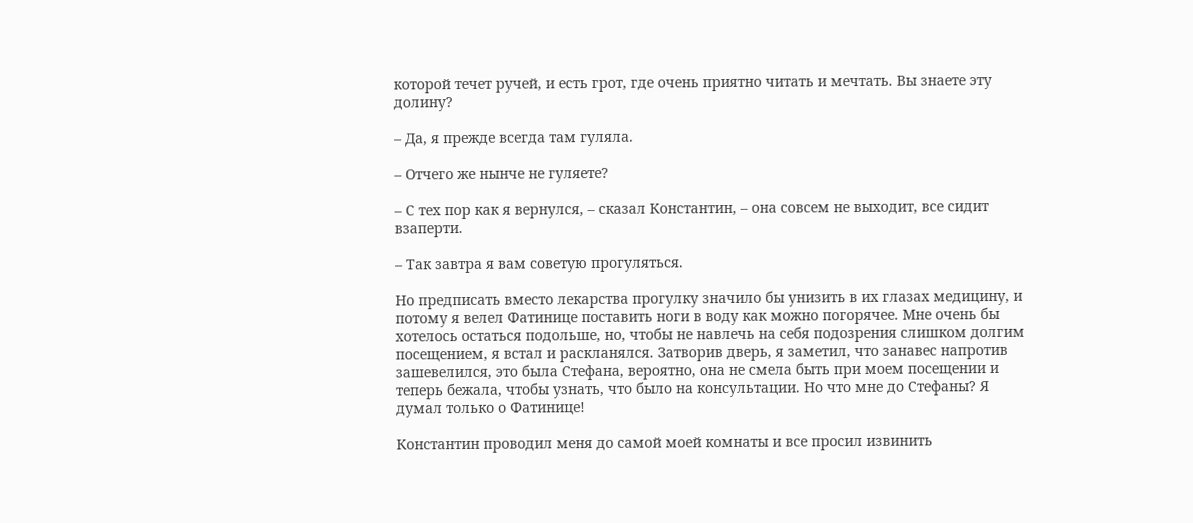которой течет ручей, и есть грот, где очень приятно читать и мечтать. Вы знаете эту долину?

– Да, я прежде всегда там гуляла.

– Отчего же нынче не гуляете?

– С тех пор как я вернулся, – сказал Константин, – она совсем не выходит, все сидит взаперти.

– Так завтра я вам советую прогуляться.

Но предписать вместо лекарства прогулку значило бы унизить в их глазах медицину, и потому я велел Фатинице поставить ноги в воду как можно погорячее. Мне очень бы хотелось остаться подольше, но, чтобы не навлечь на себя подозрения слишком долгим посещением, я встал и раскланялся. Затворив дверь, я заметил, что занавес напротив зашевелился, это была Стефана, вероятно, она не смела быть при моем посещении и теперь бежала, чтобы узнать, что было на консультации. Но что мне до Стефаны? Я думал только о Фатинице!

Константин проводил меня до самой моей комнаты и все просил извинить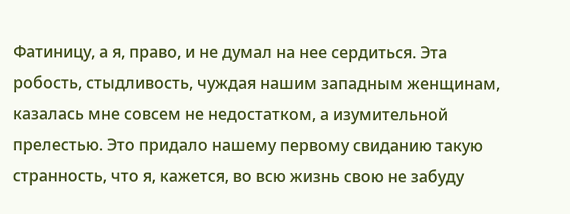Фатиницу, а я, право, и не думал на нее сердиться. Эта робость, стыдливость, чуждая нашим западным женщинам, казалась мне совсем не недостатком, а изумительной прелестью. Это придало нашему первому свиданию такую странность, что я, кажется, во всю жизнь свою не забуду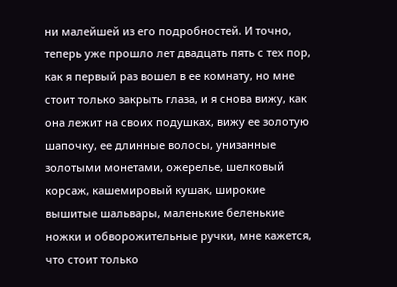ни малейшей из его подробностей. И точно, теперь уже прошло лет двадцать пять с тех пор, как я первый раз вошел в ее комнату, но мне стоит только закрыть глаза, и я снова вижу, как она лежит на своих подушках, вижу ее золотую шапочку, ее длинные волосы, унизанные золотыми монетами, ожерелье, шелковый корсаж, кашемировый кушак, широкие вышитые шальвары, маленькие беленькие ножки и обворожительные ручки, мне кажется, что стоит только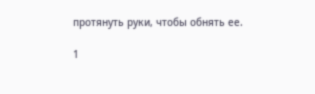протянуть руки, чтобы обнять ее.

1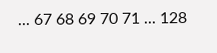... 67 68 69 70 71 ... 128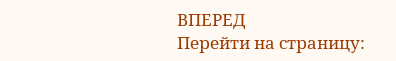ВПЕРЕД
Перейти на страницу: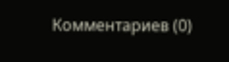Комментариев (0)